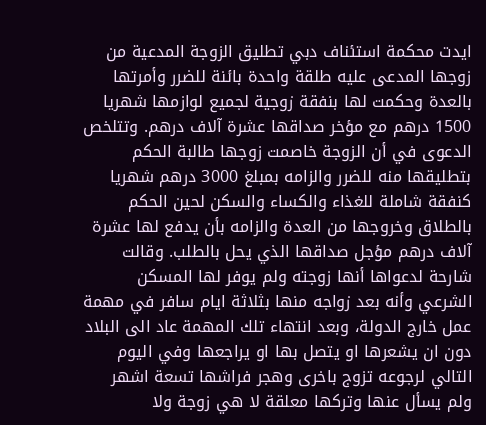ايدت محكمة استئناف دبي تطليق الزوجة المدعية من زوجها المدعى عليه طلقة واحدة بائنة للضرر وأمرتها بالعدة وحكمت لها بنفقة زوجية لجميع لوازمها شهريا 1500 درهم مع مؤخر صداقها عشرة آلاف درهم. وتتلخص الدعوى في أن الزوجة خاصمت زوجها طالبة الحكم بتطليقها منه للضرر والزامه بمبلغ 3000 درهم شهريا كنفقة شاملة للغذاء والكساء والسكن لحين الحكم بالطلاق وخروجها من العدة والزامه بأن يدفع لها عشرة آلاف درهم مؤجل صداقها الذي يحل بالطلب. وقالت شارحة لدعواها أنها زوجته ولم يوفر لها المسكن الشرعي وأنه بعد زواجه منها بثلاثة ايام سافر في مهمة عمل خارج الدولة، وبعد انتهاء تلك المهمة عاد الى البلاد دون ان يشعرها او يتصل بها او يراجعها وفي اليوم التالي لرجوعه تزوج باخرى وهجر فراشها تسعة اشهر ولم يسأل عنها وتركها معلقة لا هي زوجة ولا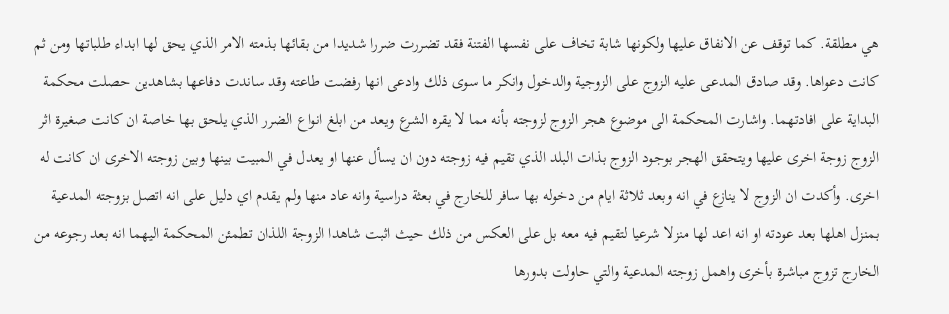هي مطلقة. كما توقف عن الانفاق عليها ولكونها شابة تخاف على نفسها الفتنة فقد تضررت ضررا شديدا من بقائها بذمته الامر الذي يحق لها ابداء طلباتها ومن ثم كانت دعواها. وقد صادق المدعى عليه الزوج على الزوجية والدخول وانكر ما سوى ذلك وادعى انها رفضت طاعته وقد ساندت دفاعها بشاهدين حصلت محكمة البداية على افادتهما. واشارت المحكمة الى موضوع هجر الزوج لزوجته بأنه مما لا يقره الشرع ويعد من ابلغ انواع الضرر الذي يلحق بها خاصة ان كانت صغيرة اثر الزوج زوجة اخرى عليها ويتحقق الهجر بوجود الزوج بذات البلد الذي تقيم فيه زوجته دون ان يسأل عنها او يعدل في المبيت بينها وبين زوجته الاخرى ان كانت له اخرى. وأكدت ان الزوج لا ينازع في انه وبعد ثلاثة ايام من دخوله بها سافر للخارج في بعثة دراسية وانه عاد منها ولم يقدم اي دليل على انه اتصل بزوجته المدعية بمنزل اهلها بعد عودته او انه اعد لها منزلا شرعيا لتقيم فيه معه بل على العكس من ذلك حيث اثبت شاهدا الزوجة اللذان تطمئن المحكمة اليهما انه بعد رجوعه من الخارج تزوج مباشرة بأخرى واهمل زوجته المدعية والتي حاولت بدورها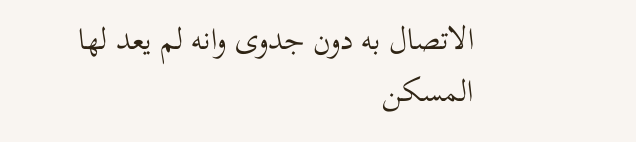الاتصال به دون جدوى وانه لم يعد لها المسكن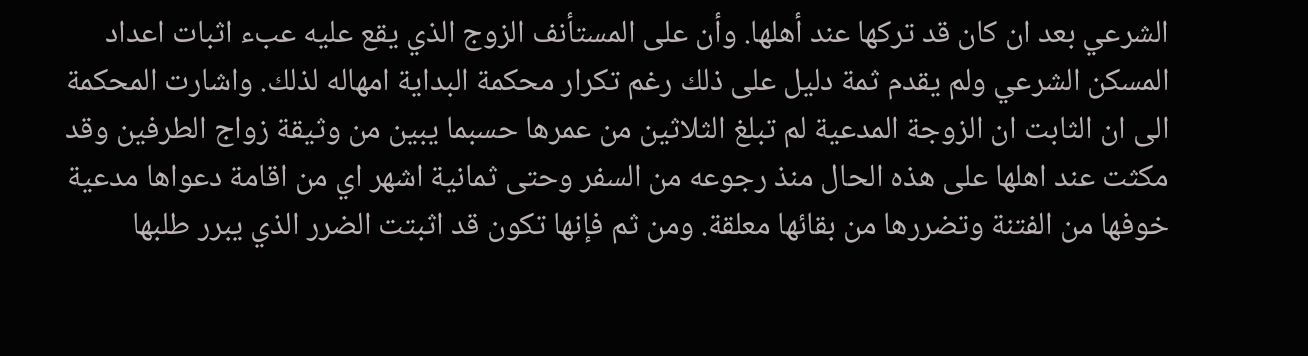الشرعي بعد ان كان قد تركها عند أهلها. وأن على المستأنف الزوج الذي يقع عليه عبء اثبات اعداد المسكن الشرعي ولم يقدم ثمة دليل على ذلك رغم تكرار محكمة البداية امهاله لذلك. واشارت المحكمة الى ان الثابت ان الزوجة المدعية لم تبلغ الثلاثين من عمرها حسبما يبين من وثيقة زواج الطرفين وقد مكثت عند اهلها على هذه الحال منذ رجوعه من السفر وحتى ثمانية اشهر اي من اقامة دعواها مدعية خوفها من الفتنة وتضررها من بقائها معلقة. ومن ثم فإنها تكون قد اثبتت الضرر الذي يبرر طلبها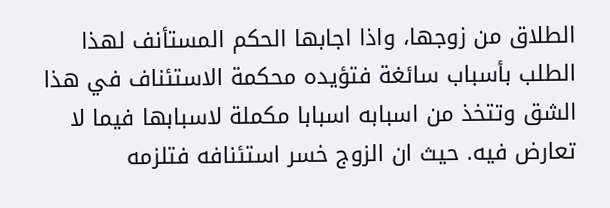الطلاق من زوجها، واذا اجابها الحكم المستأنف لهذا الطلب بأسباب سائغة فتؤيده محكمة الاستئناف في هذا الشق وتتخذ من اسبابه اسبابا مكملة لاسبابها فيما لا تعارض فيه. حيث ان الزوج خسر استئنافه فتلزمه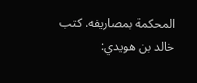المحكمة بمصاريفه. كتب خالد بن هويدي: